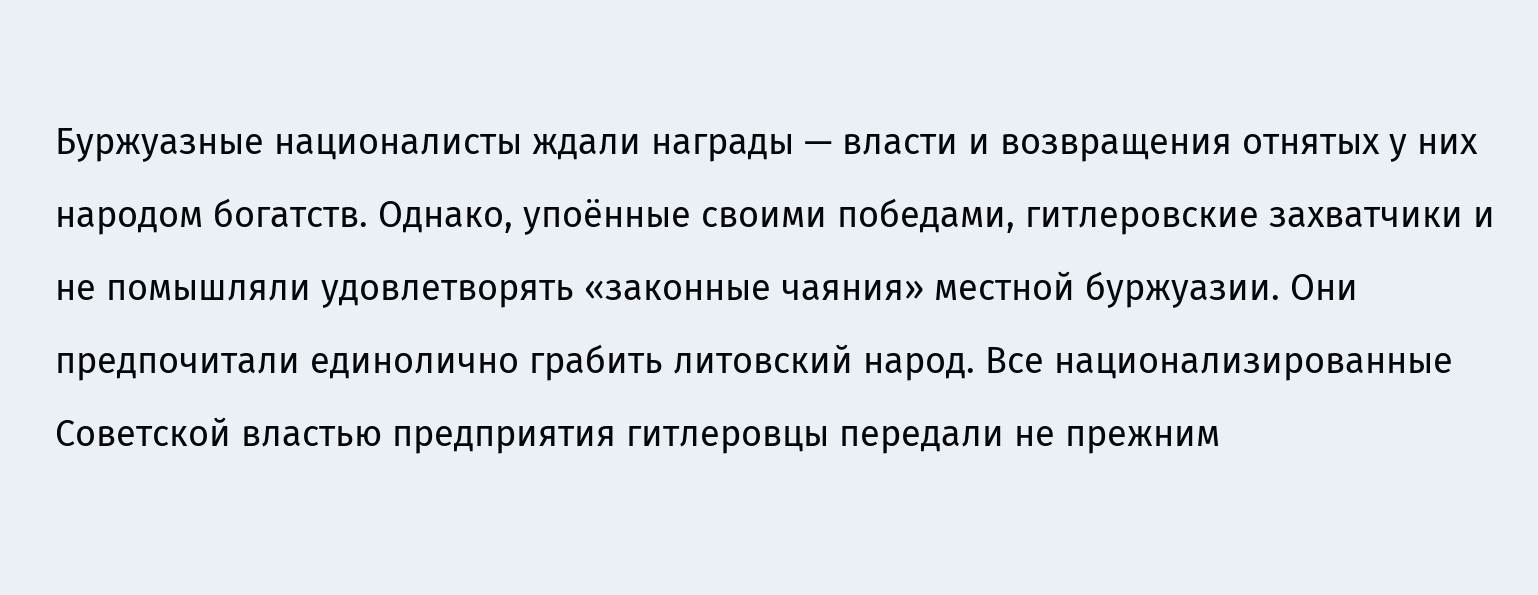Буржуазные националисты ждали награды — власти и возвращения отнятых у них народом богатств. Однако, упоённые своими победами, гитлеровские захватчики и не помышляли удовлетворять «законные чаяния» местной буржуазии. Они предпочитали единолично грабить литовский народ. Все национализированные Советской властью предприятия гитлеровцы передали не прежним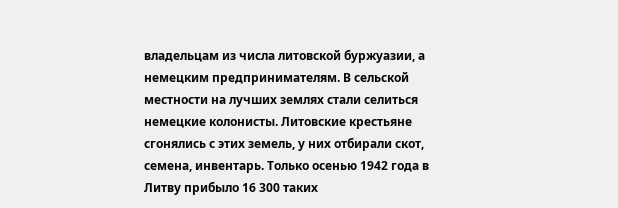владельцам из числа литовской буржуазии, а немецким предпринимателям. В сельской местности на лучших землях стали селиться немецкие колонисты. Литовские крестьяне сгонялись с этих земель, у них отбирали скот, семена, инвентарь. Только осенью 1942 года в Литву прибыло 16 300 таких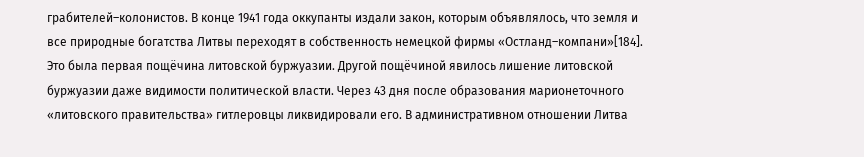грабителей–колонистов. В конце 1941 года оккупанты издали закон, которым объявлялось, что земля и все природные богатства Литвы переходят в собственность немецкой фирмы «Остланд–компани»[184]. Это была первая пощёчина литовской буржуазии. Другой пощёчиной явилось лишение литовской буржуазии даже видимости политической власти. Через 43 дня после образования марионеточного «литовского правительства» гитлеровцы ликвидировали его. В административном отношении Литва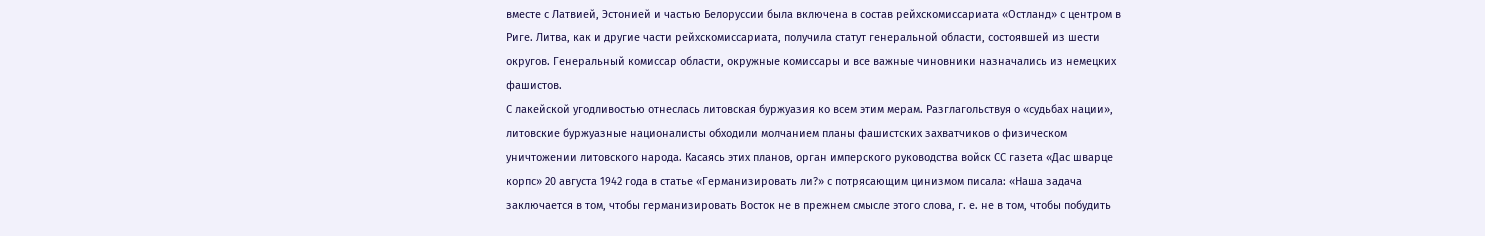вместе с Латвией, Эстонией и частью Белоруссии была включена в состав рейхскомиссариата «Остланд» с центром в Риге. Литва, как и другие части рейхскомиссариата, получила статут генеральной области, состоявшей из шести округов. Генеральный комиссар области, окружные комиссары и все важные чиновники назначались из немецких фашистов.
С лакейской угодливостью отнеслась литовская буржуазия ко всем этим мерам. Разглагольствуя о «судьбах нации», литовские буржуазные националисты обходили молчанием планы фашистских захватчиков о физическом уничтожении литовского народа. Касаясь этих планов, орган имперского руководства войск СС газета «Дас шварце корпс» 20 августа 1942 года в статье «Германизировать ли?» с потрясающим цинизмом писала: «Наша задача заключается в том, чтобы германизировать Восток не в прежнем смысле этого слова, г. е. не в том, чтобы побудить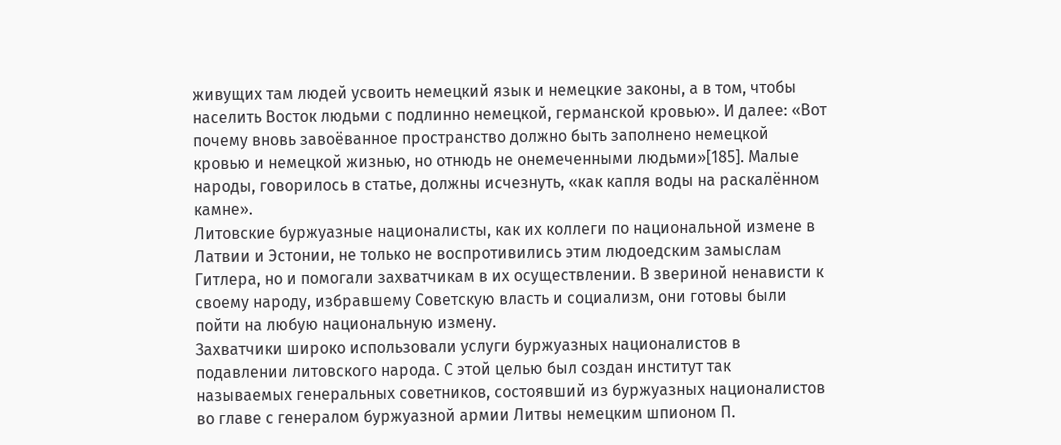живущих там людей усвоить немецкий язык и немецкие законы, а в том, чтобы населить Восток людьми с подлинно немецкой, германской кровью». И далее: «Вот почему вновь завоёванное пространство должно быть заполнено немецкой кровью и немецкой жизнью, но отнюдь не онемеченными людьми»[185]. Малые народы, говорилось в статье, должны исчезнуть, «как капля воды на раскалённом камне».
Литовские буржуазные националисты, как их коллеги по национальной измене в Латвии и Эстонии, не только не воспротивились этим людоедским замыслам Гитлера, но и помогали захватчикам в их осуществлении. В звериной ненависти к своему народу, избравшему Советскую власть и социализм, они готовы были пойти на любую национальную измену.
Захватчики широко использовали услуги буржуазных националистов в подавлении литовского народа. С этой целью был создан институт так называемых генеральных советников, состоявший из буржуазных националистов во главе с генералом буржуазной армии Литвы немецким шпионом П.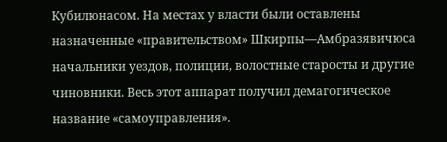Кубилюнасом. На местах у власти были оставлены назначенные «правительством» Шкирпы—Амбразявичюса начальники уездов, полиции, волостные старосты и другие чиновники. Весь этот аппарат получил демагогическое название «самоуправления».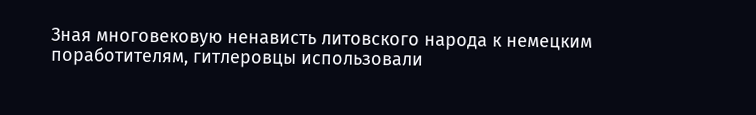Зная многовековую ненависть литовского народа к немецким поработителям, гитлеровцы использовали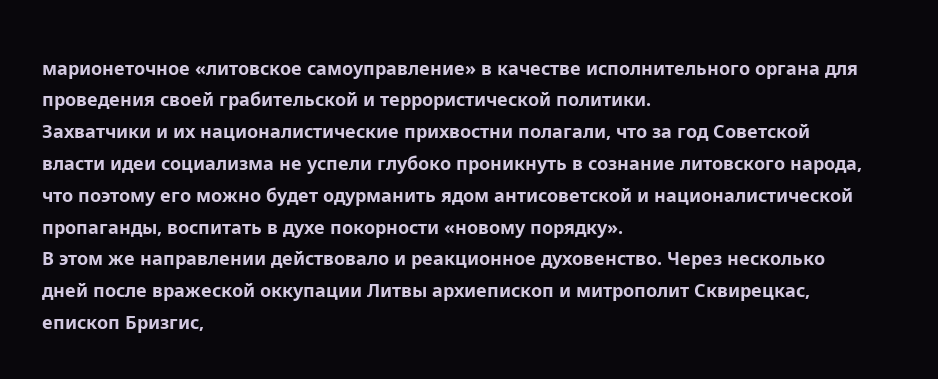марионеточное «литовское самоуправление» в качестве исполнительного органа для проведения своей грабительской и террористической политики.
Захватчики и их националистические прихвостни полагали, что за год Советской власти идеи социализма не успели глубоко проникнуть в сознание литовского народа, что поэтому его можно будет одурманить ядом антисоветской и националистической пропаганды, воспитать в духе покорности «новому порядку».
В этом же направлении действовало и реакционное духовенство. Через несколько дней после вражеской оккупации Литвы архиепископ и митрополит Сквирецкас, епископ Бризгис,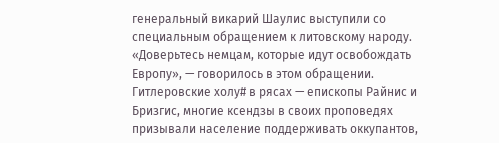генеральный викарий Шаулис выступили со специальным обращением к литовскому народу. «Доверьтесь немцам, которые идут освобождать Европу», — говорилось в этом обращении. Гитлеровские холу# в рясах — епископы Райнис и Бризгис, многие ксендзы в своих проповедях призывали население поддерживать оккупантов,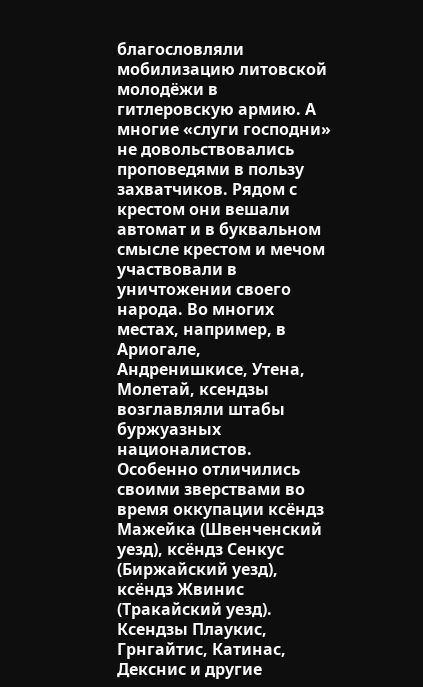благословляли мобилизацию литовской молодёжи в гитлеровскую армию. А многие «слуги господни» не довольствовались проповедями в пользу захватчиков. Рядом с крестом они вешали автомат и в буквальном смысле крестом и мечом участвовали в уничтожении своего народа. Во многих местах, например, в Ариогале, Андренишкисе, Утена, Молетай, ксендзы возглавляли штабы буржуазных националистов. Особенно отличились своими зверствами во время оккупации ксёндз Мажейка (Швенченский уезд), ксёндз Сенкус (Биржайский уезд), ксёндз Жвинис (Тракайский уезд). Ксендзы Плаукис, Грнгайтис, Катинас, Декснис и другие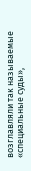возглавляли так называемые «специальные суды»,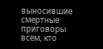выносившие смертные приговоры всем, кто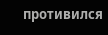противился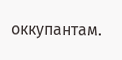оккупантам.